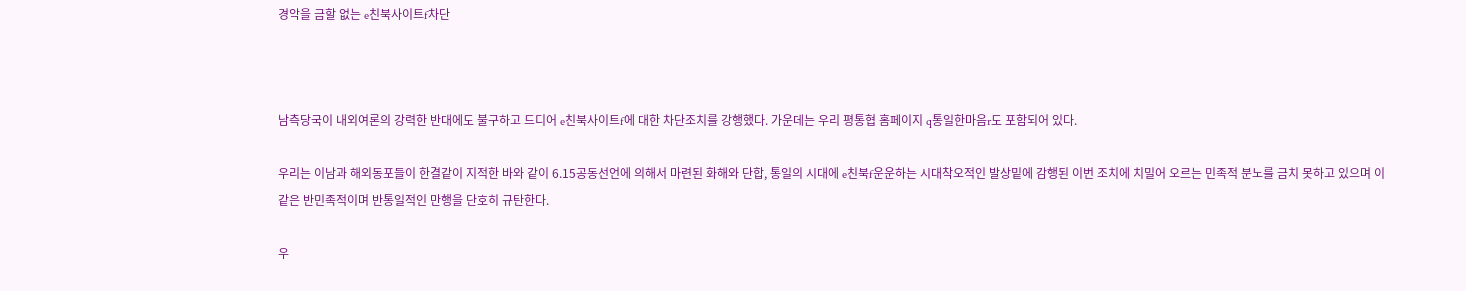경악을 금할 없는 e친북사이트f차단



남측당국이 내외여론의 강력한 반대에도 불구하고 드디어 e친북사이트f에 대한 차단조치를 강행했다. 가운데는 우리 평통협 홈페이지 q통일한마음r도 포함되어 있다.

우리는 이남과 해외동포들이 한결같이 지적한 바와 같이 6.15공동선언에 의해서 마련된 화해와 단합, 통일의 시대에 e친북f운운하는 시대착오적인 발상밑에 감행된 이번 조치에 치밀어 오르는 민족적 분노를 금치 못하고 있으며 이같은 반민족적이며 반통일적인 만행을 단호히 규탄한다.

우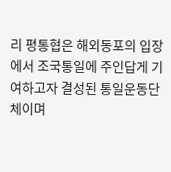리 평통협은 해외동포의 입장에서 조국통일에 주인답게 기여하고자 결성된 통일운동단체이며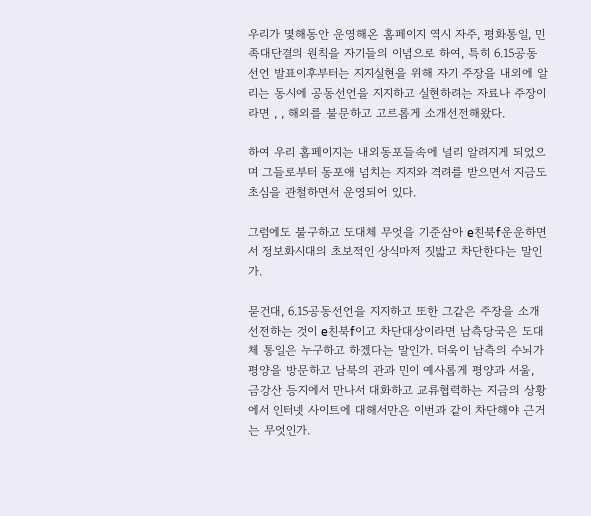우리가 몇해동안 운영해온 홈페이지 역시 자주, 평화통일, 민족대단결의 원칙을 자기들의 이념으로 하여, 특히 6.15공동선언 발표이후부터는 지지실현을 위해 자기 주장을 내외에 알리는 동시에 공동선언을 지지하고 실현하려는 자료나 주장이라면 , , 해외를 불문하고 고르롭게 소개선전해왔다.

하여 우리 홈페이지는 내외동포들속에 널리 알려지게 되었으며 그들로부터 동포애 넘치는 지지와 격려를 받으면서 지금도 초심을 관철하면서 운영되어 있다.

그럼에도 불구하고 도대체 무엇을 기준삼아 e친북f운운하면서 정보화시대의 초보적인 상식마저 짓밟고 차단한다는 말인가.

묻건대, 6.15공동선언을 지지하고 또한 그같은 주장을 소개선전하는 것이 e친북f이고 차단대상이라면 남측당국은 도대체 통일은 누구하고 하겠다는 말인가. 더욱이 남측의 수뇌가 평양을 방문하고 남북의 관과 민이 예사롭게 평양과 서울, 금강산 등지에서 만나서 대화하고 교류협력하는 지금의 상황에서 인터넷 사이트에 대해서만은 이번과 같이 차단해야 근거는 무엇인가.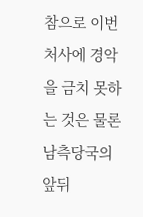참으로 이번 처사에 경악을 금치 못하는 것은 물론 남측당국의 앞뒤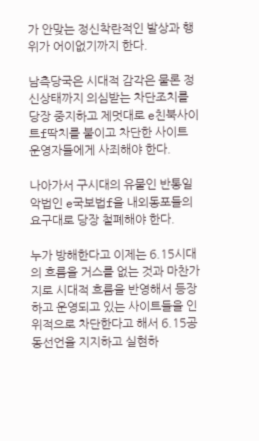가 안맞는 정신착란적인 발상과 행위가 어이없기까지 한다.

남측당국은 시대적 감각은 물론 정신상태까지 의심받는 차단조치를 당장 중지하고 제멋대로 e친북사이트f딱치를 붙이고 차단한 사이트 운영자들에게 사죄해야 한다.

나아가서 구시대의 유물인 반통일악법인 e국보법f을 내외동포들의 요구대로 당장 철폐해야 한다.

누가 방해한다고 이제는 6.15시대의 흐름을 거스를 없는 것과 마찬가지로 시대적 흐름을 반영해서 등장하고 운영되고 있는 사이트들을 인위적으로 차단한다고 해서 6.15공동선언을 지지하고 실현하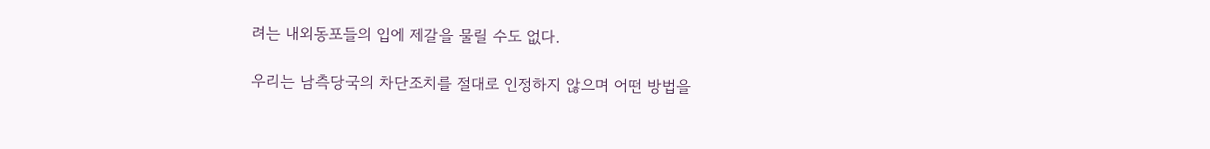려는 내외동포들의 입에 제갈을 물릴 수도 없다.

우리는 남측당국의 차단조치를 절대로 인정하지 않으며 어떤 방법을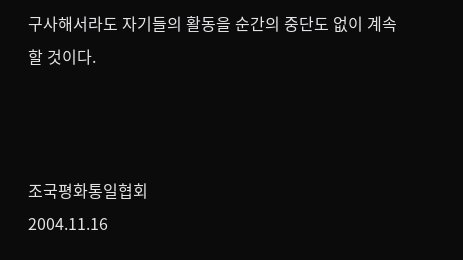구사해서라도 자기들의 활동을 순간의 중단도 없이 계속할 것이다.



조국평화통일협회
2004.11.16